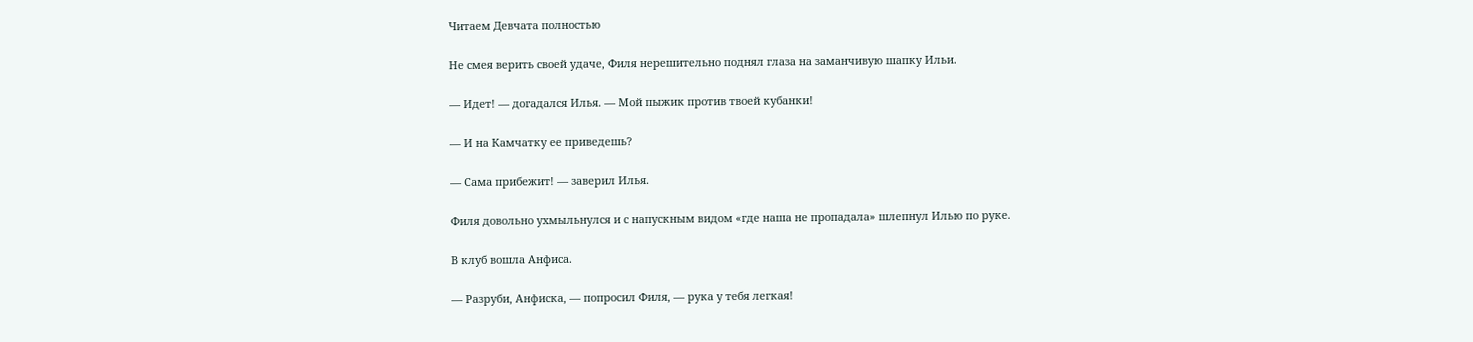Читаем Девчата полностью

Не смея верить своей удаче, Филя нерешительно поднял глаза на заманчивую шапку Ильи.

— Идет! — догадался Илья. — Мой пыжик против твоей кубанки!

— И на Камчатку ее приведешь?

— Сама прибежит! — заверил Илья.

Филя довольно ухмыльнулся и с напускным видом «где наша не пропадала» шлепнул Илью по руке.

В клуб вошла Анфиса.

— Разруби, Анфиска, — попросил Филя, — рука у тебя легкая!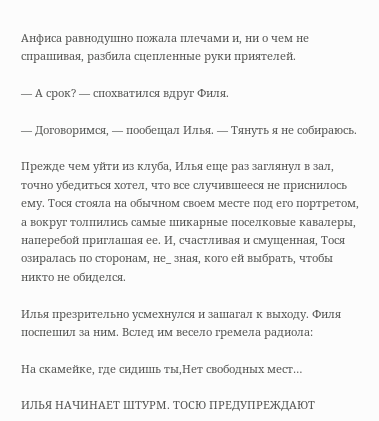Анфиса равнодушно пожала плечами и, ни о чем не спрашивая, разбила сцепленные руки приятелей.

— А срок? — спохватился вдруг Филя.

— Договоримся, — пообещал Илья. — Тянуть я не собираюсь.

Прежде чем уйти из клуба, Илья еще раз заглянул в зал, точно убедиться хотел, что все случившееся не приснилось ему. Тося стояла на обычном своем месте под его портретом, а вокруг толпились самые шикарные поселковые кавалеры, наперебой приглашая ее. И, счастливая и смущенная, Тося озиралась по сторонам, не_ зная, кого ей выбрать, чтобы никто не обиделся.

Илья презрительно усмехнулся и зашагал к выходу. Филя поспешил за ним. Вслед им весело гремела радиола:

На скамейке, где сидишь ты,Нет свободных мест…

ИЛЬЯ НАЧИНАЕТ ШТУРМ. ТОСЮ ПРЕДУПРЕЖДАЮТ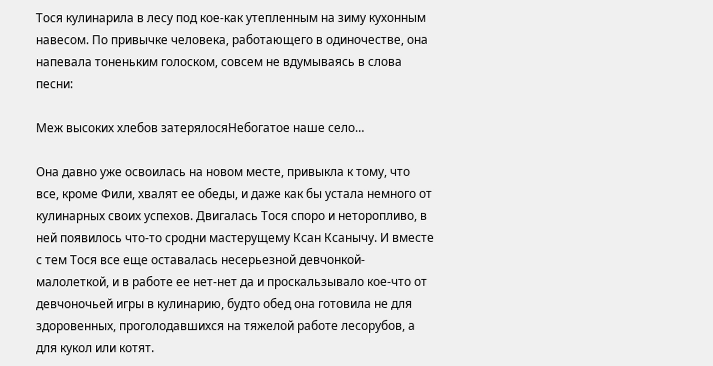Тося кулинарила в лесу под кое-как утепленным на зиму кухонным навесом. По привычке человека, работающего в одиночестве, она напевала тоненьким голоском, совсем не вдумываясь в слова песни:

Меж высоких хлебов затерялосяНебогатое наше село…

Она давно уже освоилась на новом месте, привыкла к тому, что все, кроме Фили, хвалят ее обеды, и даже как бы устала немного от кулинарных своих успехов. Двигалась Тося споро и неторопливо, в ней появилось что-то сродни мастерущему Ксан Ксанычу. И вместе с тем Тося все еще оставалась несерьезной девчонкой-малолеткой, и в работе ее нет-нет да и проскальзывало кое-что от девчоночьей игры в кулинарию, будто обед она готовила не для здоровенных, проголодавшихся на тяжелой работе лесорубов, а для кукол или котят.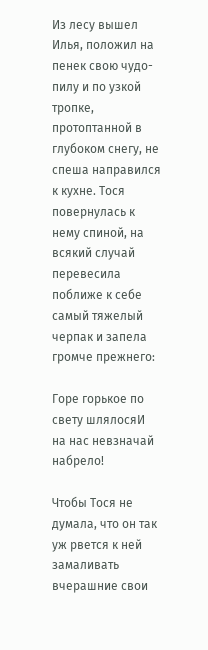Из лесу вышел Илья, положил на пенек свою чудо-пилу и по узкой тропке, протоптанной в глубоком снегу, не спеша направился к кухне. Тося повернулась к нему спиной, на всякий случай перевесила поближе к себе самый тяжелый черпак и запела громче прежнего:

Горе горькое по свету шлялосяИ на нас невзначай набрело!

Чтобы Тося не думала, что он так уж рвется к ней замаливать вчерашние свои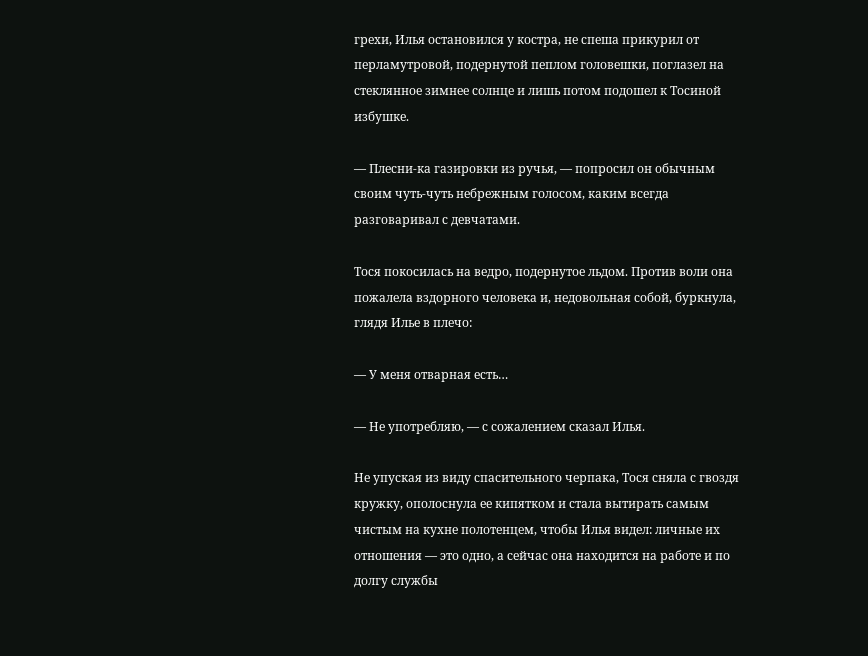грехи, Илья остановился у костра, не спеша прикурил от перламутровой, подернутой пеплом головешки, поглазел на стеклянное зимнее солнце и лишь потом подошел к Тосиной избушке.

— Плесни-ка газировки из ручья, — попросил он обычным своим чуть-чуть небрежным голосом, каким всегда разговаривал с девчатами.

Тося покосилась на ведро, подернутое льдом. Против воли она пожалела вздорного человека и, недовольная собой, буркнула, глядя Илье в плечо:

— У меня отварная есть…

— Не употребляю, — с сожалением сказал Илья.

Не упуская из виду спасительного черпака, Тося сняла с гвоздя кружку, ополоснула ее кипятком и стала вытирать самым чистым на кухне полотенцем, чтобы Илья видел: личные их отношения — это одно, а сейчас она находится на работе и по долгу службы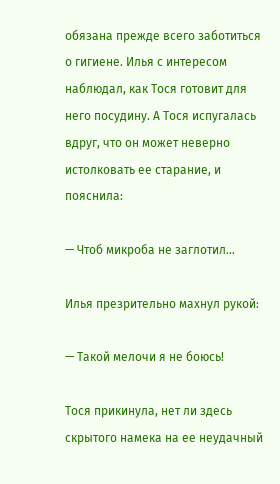обязана прежде всего заботиться о гигиене. Илья с интересом наблюдал, как Тося готовит для него посудину. А Тося испугалась вдруг, что он может неверно истолковать ее старание, и пояснила:

— Чтоб микроба не заглотил…

Илья презрительно махнул рукой:

— Такой мелочи я не боюсь!

Тося прикинула, нет ли здесь скрытого намека на ее неудачный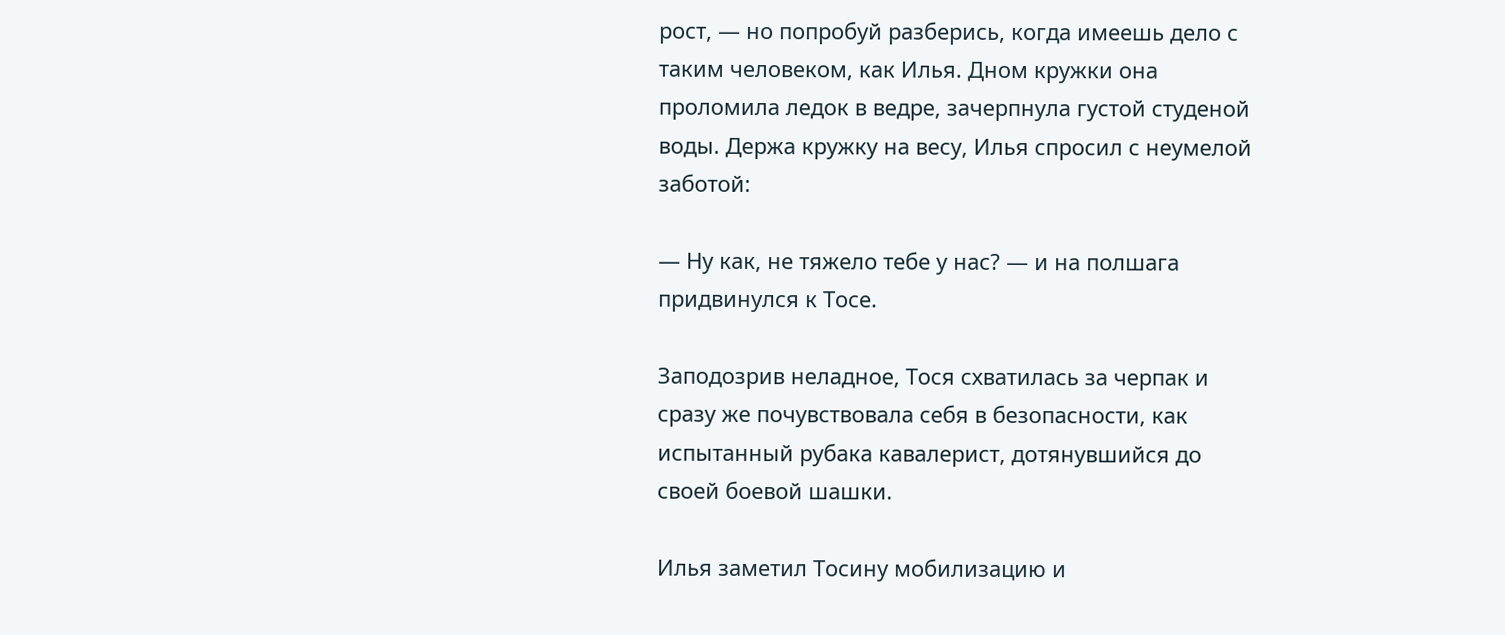рост, — но попробуй разберись, когда имеешь дело с таким человеком, как Илья. Дном кружки она проломила ледок в ведре, зачерпнула густой студеной воды. Держа кружку на весу, Илья спросил с неумелой заботой:

— Ну как, не тяжело тебе у нас? — и на полшага придвинулся к Тосе.

Заподозрив неладное, Тося схватилась за черпак и сразу же почувствовала себя в безопасности, как испытанный рубака кавалерист, дотянувшийся до своей боевой шашки.

Илья заметил Тосину мобилизацию и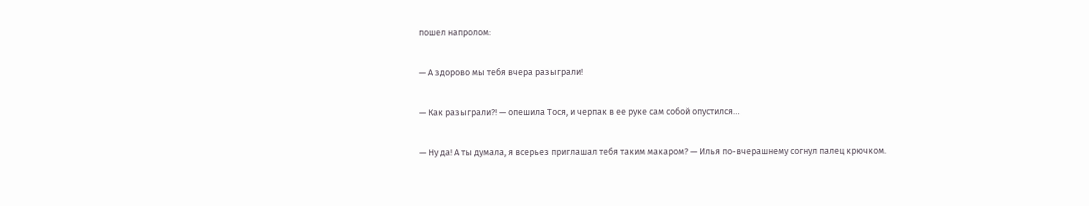пошел напролом:

— А здорово мы тебя вчера разыграли!

— Как разыграли?! — опешила Тося, и черпак в ее руке сам собой опустился…

— Ну да! А ты думала, я всерьез приглашал тебя таким макаром? — Илья по-вчерашнему согнул палец крючком.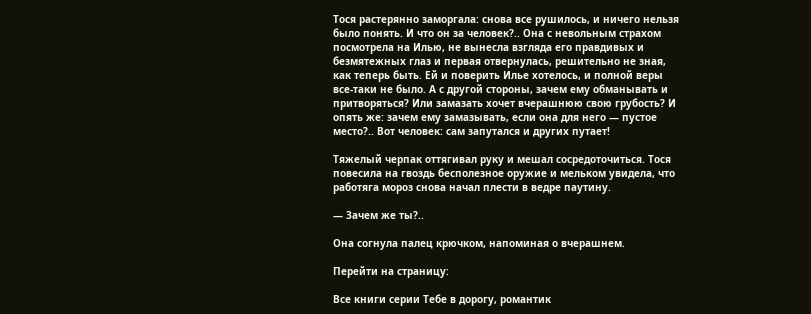Тося растерянно заморгала: снова все рушилось, и ничего нельзя было понять. И что он за человек?.. Она с невольным страхом посмотрела на Илью, не вынесла взгляда его правдивых и безмятежных глаз и первая отвернулась, решительно не зная, как теперь быть. Ей и поверить Илье хотелось, и полной веры все-таки не было. А с другой стороны, зачем ему обманывать и притворяться? Или замазать хочет вчерашнюю свою грубость? И опять же: зачем ему замазывать, если она для него — пустое место?.. Вот человек: сам запутался и других путает!

Тяжелый черпак оттягивал руку и мешал сосредоточиться. Тося повесила на гвоздь бесполезное оружие и мельком увидела, что работяга мороз снова начал плести в ведре паутину.

— Зачем же ты?..

Она согнула палец крючком, напоминая о вчерашнем.

Перейти на страницу:

Все книги серии Тебе в дорогу, романтик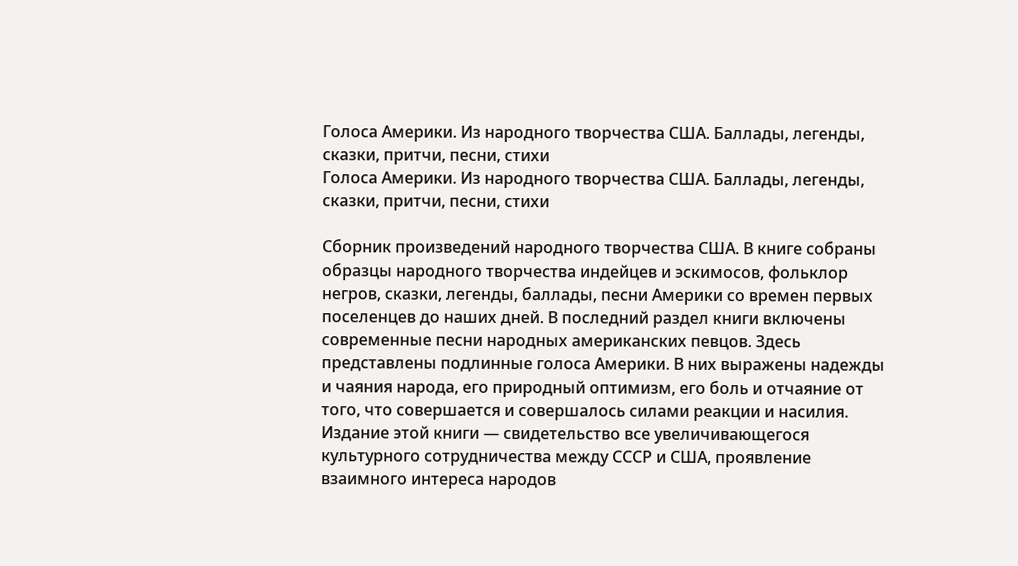Голоса Америки. Из народного творчества США. Баллады, легенды, сказки, притчи, песни, стихи
Голоса Америки. Из народного творчества США. Баллады, легенды, сказки, притчи, песни, стихи

Сборник произведений народного творчества США. В книге собраны образцы народного творчества индейцев и эскимосов, фольклор негров, сказки, легенды, баллады, песни Америки со времен первых поселенцев до наших дней. В последний раздел книги включены современные песни народных американских певцов. Здесь представлены подлинные голоса Америки. В них выражены надежды и чаяния народа, его природный оптимизм, его боль и отчаяние от того, что совершается и совершалось силами реакции и насилия. Издание этой книги — свидетельство все увеличивающегося культурного сотрудничества между СССР и США, проявление взаимного интереса народов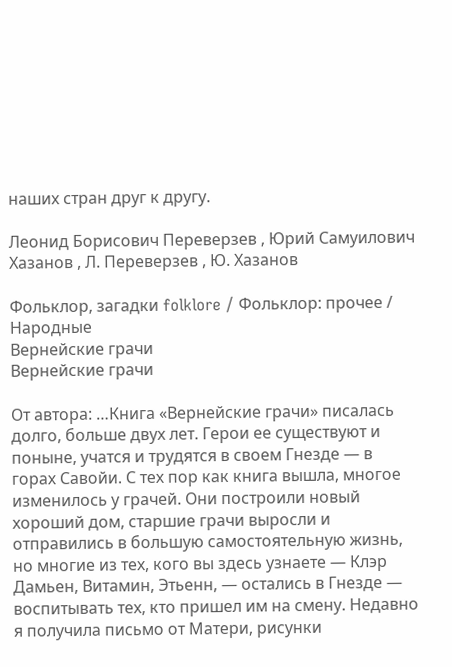наших стран друг к другу.

Леонид Борисович Переверзев , Юрий Самуилович Хазанов , Л. Переверзев , Ю. Хазанов

Фольклор, загадки folklore / Фольклор: прочее / Народные
Вернейские грачи
Вернейские грачи

От автора: …Книга «Вернейские грачи» писалась долго, больше двух лет. Герои ее существуют и поныне, учатся и трудятся в своем Гнезде — в горах Савойи. С тех пор как книга вышла, многое изменилось у грачей. Они построили новый хороший дом, старшие грачи выросли и отправились в большую самостоятельную жизнь, но многие из тех, кого вы здесь узнаете — Клэр Дамьен, Витамин, Этьенн, — остались в Гнезде — воспитывать тех, кто пришел им на смену. Недавно я получила письмо от Матери, рисунки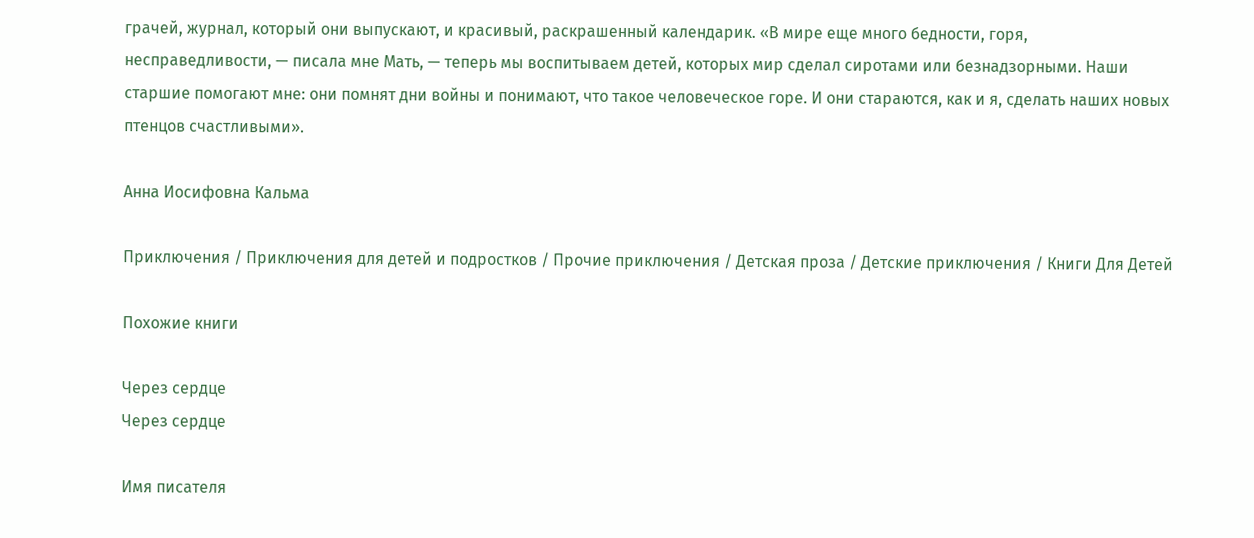грачей, журнал, который они выпускают, и красивый, раскрашенный календарик. «В мире еще много бедности, горя, несправедливости, — писала мне Мать, — теперь мы воспитываем детей, которых мир сделал сиротами или безнадзорными. Наши старшие помогают мне: они помнят дни войны и понимают, что такое человеческое горе. И они стараются, как и я, сделать наших новых птенцов счастливыми».

Анна Иосифовна Кальма

Приключения / Приключения для детей и подростков / Прочие приключения / Детская проза / Детские приключения / Книги Для Детей

Похожие книги

Через сердце
Через сердце

Имя писателя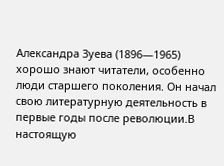Александра Зуева (1896—1965) хорошо знают читатели, особенно люди старшего поколения. Он начал свою литературную деятельность в первые годы после революции.В настоящую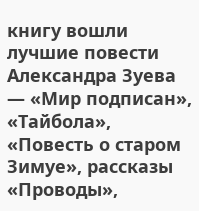книгу вошли лучшие повести Александра Зуева — «Мир подписан», «Тайбола», «Повесть о старом Зимуе», рассказы «Проводы»,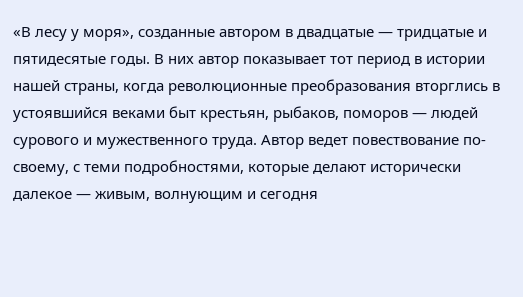«В лесу у моря», созданные автором в двадцатые — тридцатые и пятидесятые годы. В них автор показывает тот период в истории нашей страны, когда революционные преобразования вторглись в устоявшийся веками быт крестьян, рыбаков, поморов — людей сурового и мужественного труда. Автор ведет повествование по-своему, с теми подробностями, которые делают исторически далекое — живым, волнующим и сегодня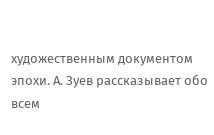художественным документом эпохи. А. Зуев рассказывает обо всем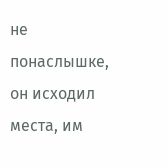не понаслышке, он исходил места, им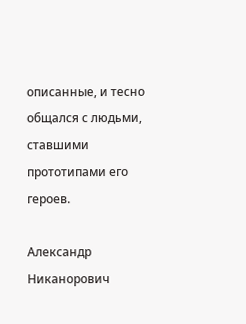описанные, и тесно общался с людьми, ставшими прототипами его героев.

Александр Никанорович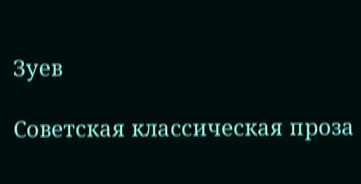Зуев

Советская классическая проза